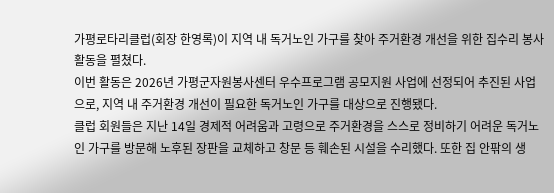가평로타리클럽(회장 한영록)이 지역 내 독거노인 가구를 찾아 주거환경 개선을 위한 집수리 봉사활동을 펼쳤다.
이번 활동은 2026년 가평군자원봉사센터 우수프로그램 공모지원 사업에 선정되어 추진된 사업으로, 지역 내 주거환경 개선이 필요한 독거노인 가구를 대상으로 진행됐다.
클럽 회원들은 지난 14일 경제적 어려움과 고령으로 주거환경을 스스로 정비하기 어려운 독거노인 가구를 방문해 노후된 장판을 교체하고 창문 등 훼손된 시설을 수리했다. 또한 집 안팎의 생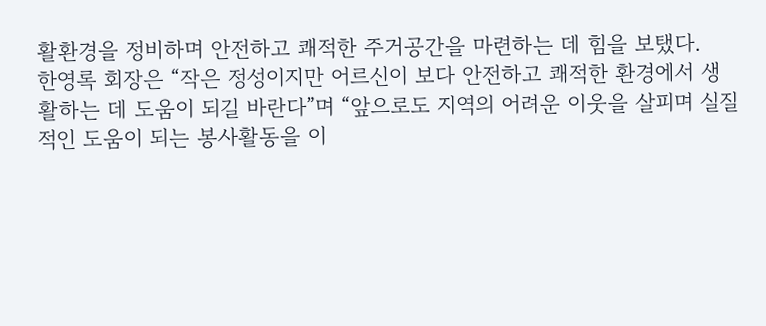활환경을 정비하며 안전하고 쾌적한 주거공간을 마련하는 데 힘을 보탰다.
한영록 회장은 “작은 정성이지만 어르신이 보다 안전하고 쾌적한 환경에서 생활하는 데 도움이 되길 바란다”며 “앞으로도 지역의 어려운 이웃을 살피며 실질적인 도움이 되는 봉사활동을 이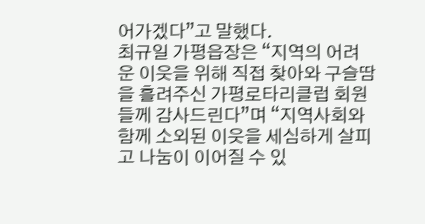어가겠다”고 말했다.
최규일 가평읍장은 “지역의 어려운 이웃을 위해 직접 찾아와 구슬땀을 흘려주신 가평로타리클럽 회원들께 감사드린다”며 “지역사회와 함께 소외된 이웃을 세심하게 살피고 나눔이 이어질 수 있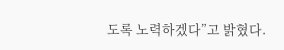도록 노력하겠다”고 밝혔다.